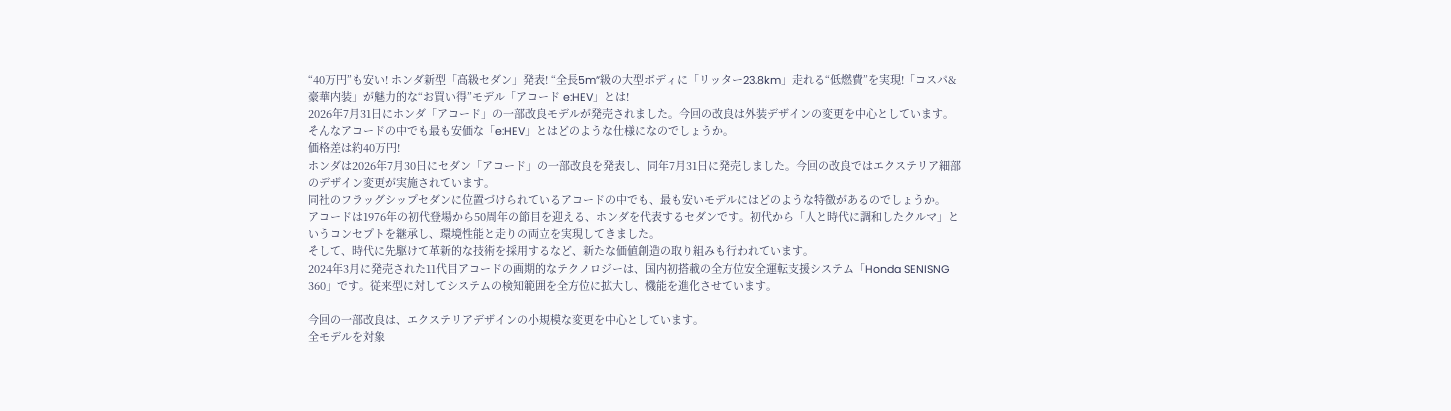“40万円”も安い! ホンダ新型「高級セダン」発表! “全長5m”級の大型ボディに「リッター23.8km」走れる“低燃費”を実現!「コスパ&豪華内装」が魅力的な“お買い得”モデル「アコード e:HEV」とは!
2026年7月31日にホンダ「アコード」の一部改良モデルが発売されました。今回の改良は外装デザインの変更を中心としています。そんなアコードの中でも最も安価な「e:HEV」とはどのような仕様になのでしょうか。
価格差は約40万円!
ホンダは2026年7月30日にセダン「アコード」の一部改良を発表し、同年7月31日に発売しました。今回の改良ではエクステリア細部のデザイン変更が実施されています。
同社のフラッグシップセダンに位置づけられているアコードの中でも、最も安いモデルにはどのような特徴があるのでしょうか。
アコードは1976年の初代登場から50周年の節目を迎える、ホンダを代表するセダンです。初代から「人と時代に調和したクルマ」というコンセプトを継承し、環境性能と走りの両立を実現してきました。
そして、時代に先駆けて革新的な技術を採用するなど、新たな価値創造の取り組みも行われています。
2024年3月に発売された11代目アコードの画期的なテクノロジーは、国内初搭載の全方位安全運転支援システム「Honda SENISNG 360」です。従来型に対してシステムの検知範囲を全方位に拡大し、機能を進化させています。

今回の一部改良は、エクステリアデザインの小規模な変更を中心としています。
全モデルを対象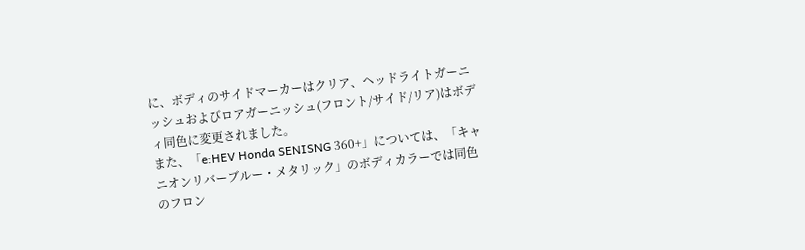に、ボディのサイドマーカーはクリア、ヘッドライトガーニッシュおよびロアガーニッシュ(フロント/サイド/リア)はボディ同色に変更されました。
また、「e:HEV Honda SENISNG 360+」については、「キャニオンリバーブルー・メタリック」のボディカラーでは同色のフロン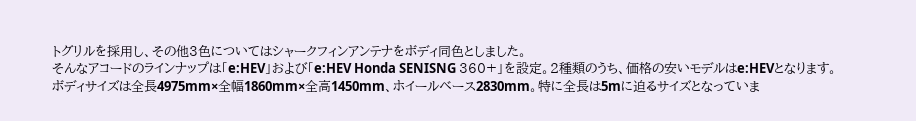トグリルを採用し、その他3色についてはシャークフィンアンテナをボディ同色としました。
そんなアコードのラインナップは「e:HEV」および「e:HEV Honda SENISNG 360+」を設定。2種類のうち、価格の安いモデルはe:HEVとなります。
ボディサイズは全長4975mm×全幅1860mm×全高1450mm、ホイールベース2830mm。特に全長は5mに迫るサイズとなっていま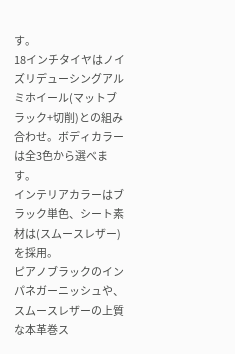す。
18インチタイヤはノイズリデューシングアルミホイール(マットブラック+切削)との組み合わせ。ボディカラーは全3色から選べます。
インテリアカラーはブラック単色、シート素材は(スムースレザー)を採用。
ピアノブラックのインパネガーニッシュや、スムースレザーの上質な本革巻ス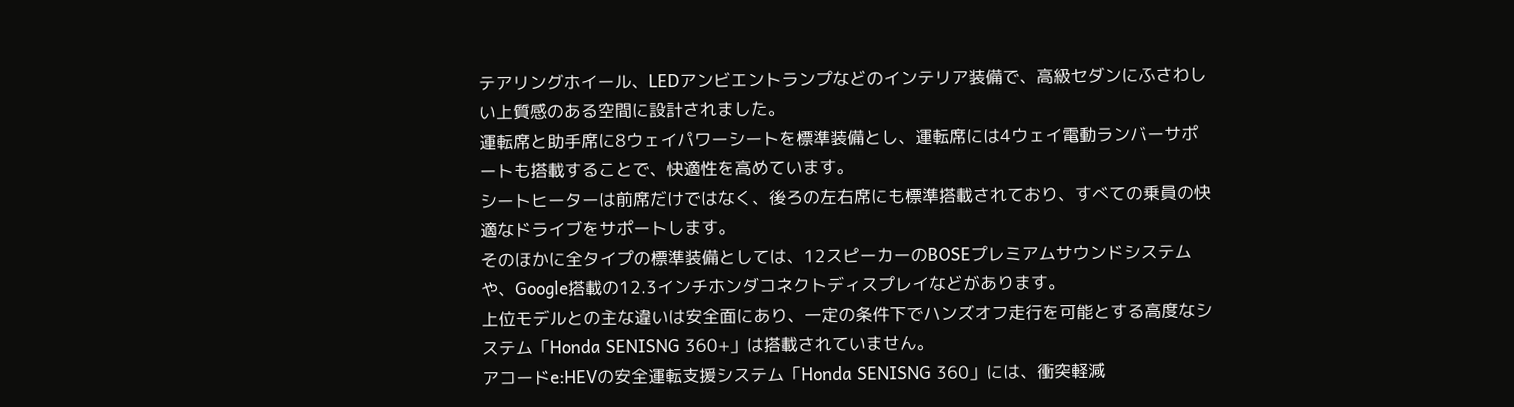テアリングホイール、LEDアンビエントランプなどのインテリア装備で、高級セダンにふさわしい上質感のある空間に設計されました。
運転席と助手席に8ウェイパワーシートを標準装備とし、運転席には4ウェイ電動ランバーサポートも搭載することで、快適性を高めています。
シートヒーターは前席だけではなく、後ろの左右席にも標準搭載されており、すべての乗員の快適なドライブをサポートします。
そのほかに全タイプの標準装備としては、12スピーカーのBOSEプレミアムサウンドシステムや、Google搭載の12.3インチホンダコネクトディスプレイなどがあります。
上位モデルとの主な違いは安全面にあり、一定の条件下でハンズオフ走行を可能とする高度なシステム「Honda SENISNG 360+」は搭載されていません。
アコードe:HEVの安全運転支援システム「Honda SENISNG 360」には、衝突軽減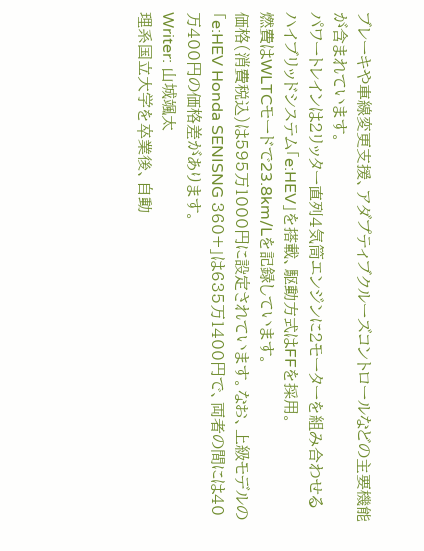ブレーキや車線変更支援、アダプティブクルーズコントロールなどの主要機能が含まれています。
パワートレインは2リッター直列4気筒エンジンに2モーターを組み合わせるハイブリッドシステム「e:HEV」を搭載、駆動方式はFFを採用。
燃費はWLTCモードで23.8km/Lを記録しています。
価格(消費税込)は595万1000円に設定されています。なお、上級モデルの「e:HEV Honda SENISNG 360+」は635万1400円で、両者の間には40万400円の価格差があります。
Writer: 山城颯太
理系国立大学を卒業後、自動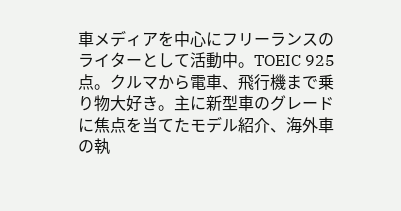車メディアを中心にフリーランスのライターとして活動中。TOEIC 925点。クルマから電車、飛行機まで乗り物大好き。主に新型車のグレードに焦点を当てたモデル紹介、海外車の執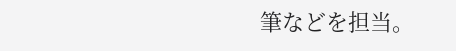筆などを担当。